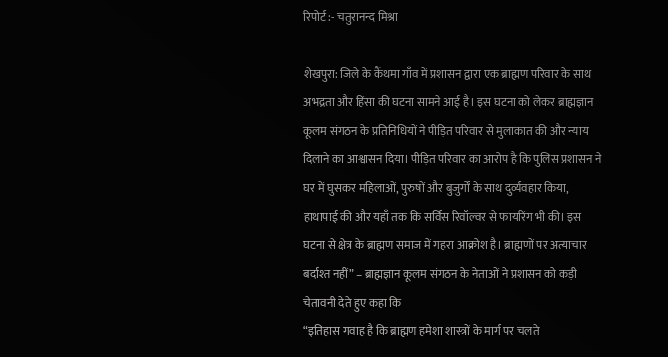रिपोर्ट :- चतुरानन्द मिश्रा

शेखपुरा: जिले के कैंथमा गाँव में प्रशासन द्वारा एक ब्राह्मण परिवार के साथ अभद्रता और हिंसा की घटना सामने आई है। इस घटना को लेकर ब्राह्मज्ञान कूलम संगठन के प्रतिनिधियों ने पीड़ित परिवार से मुलाकात की और न्याय दिलाने का आश्वासन दिया। पीड़ित परिवार का आरोप है कि पुलिस प्रशासन ने घर में घुसकर महिलाओं, पुरुषों और बुजुर्गों के साथ दुर्व्यवहार किया, हाथापाई की और यहाँ तक कि सर्विस रिवॉल्वर से फायरिंग भी की। इस घटना से क्षेत्र के ब्राह्मण समाज में गहरा आक्रोश है। ब्राह्मणों पर अत्याचार बर्दाश्त नहीं” – ब्राह्मज्ञान कूलम संगठन के नेताओं ने प्रशासन को कड़ी चेतावनी देते हुए कहा कि
“इतिहास गवाह है कि ब्राह्मण हमेशा शास्त्रों के मार्ग पर चलते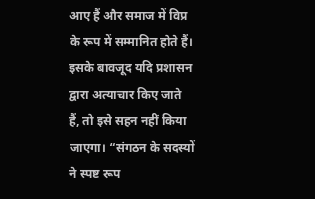आए हैं और समाज में विप्र के रूप में सम्मानित होते हैं। इसके बावजूद यदि प्रशासन द्वारा अत्याचार किए जाते हैं, तो इसे सहन नहीं किया जाएगा। “संगठन के सदस्यों ने स्पष्ट रूप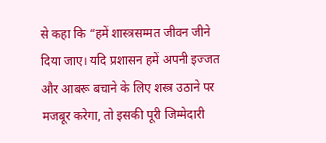से कहा कि “हमें शास्त्रसम्मत जीवन जीने दिया जाए। यदि प्रशासन हमें अपनी इज्जत और आबरू बचाने के लिए शस्त्र उठाने पर मजबूर करेगा, तो इसकी पूरी जिम्मेदारी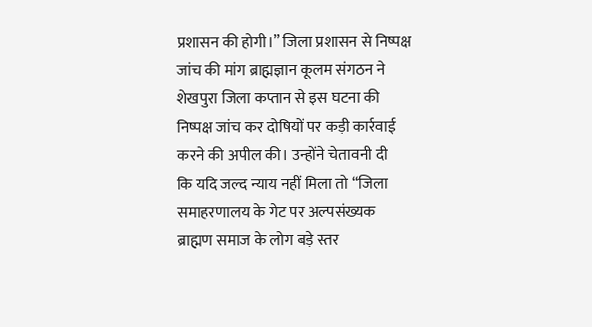प्रशासन की होगी।” जिला प्रशासन से निष्पक्ष जांच की मांग ब्राह्मज्ञान कूलम संगठन ने शेखपुरा जिला कप्तान से इस घटना की निष्पक्ष जांच कर दोषियों पर कड़ी कार्रवाई करने की अपील की। उन्होंने चेतावनी दी
कि यदि जल्द न्याय नहीं मिला तो “जिला समाहरणालय के गेट पर अल्पसंख्यक ब्राह्मण समाज के लोग बड़े स्तर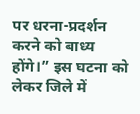पर धरना-प्रदर्शन करने को बाध्य होंगे।” इस घटना को लेकर जिले में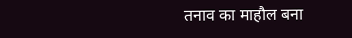तनाव का माहौल बना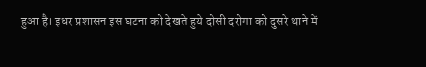हुआ है। इधर प्रशासन इस घटना को देखते हुये दोसी दरोगा को दुसरे थाने में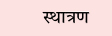स्थात्रण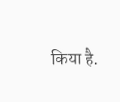किया है.